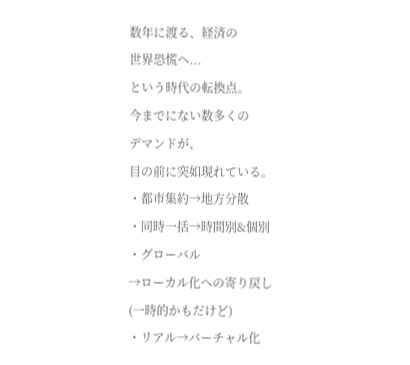数年に渡る、経済の
世界恐慌へ...
という時代の転換点。
今までにない数多くの
デマンドが、
目の前に突如現れている。
・都市集約→地方分散
・同時一括→時間別&個別
・グローバル
→ローカル化への寄り戻し
(一時的かもだけど)
・リアル→バーチャル化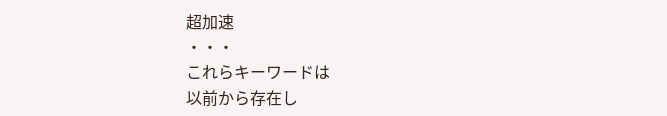超加速
・・・
これらキーワードは
以前から存在し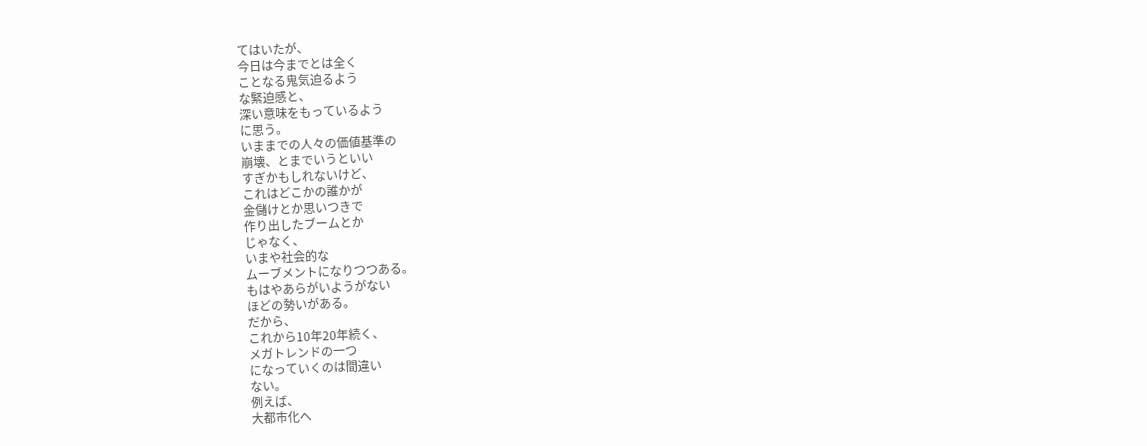てはいたが、
今日は今までとは全く
ことなる鬼気迫るよう
な緊迫感と、
深い意味をもっているよう
に思う。
いままでの人々の価値基準の
崩壊、とまでいうといい
すぎかもしれないけど、
これはどこかの誰かが
金儲けとか思いつきで
作り出したブームとか
じゃなく、
いまや社会的な
ムーブメントになりつつある。
もはやあらがいようがない
ほどの勢いがある。
だから、
これから10年20年続く、
メガトレンドの一つ
になっていくのは間違い
ない。
例えば、
大都市化へ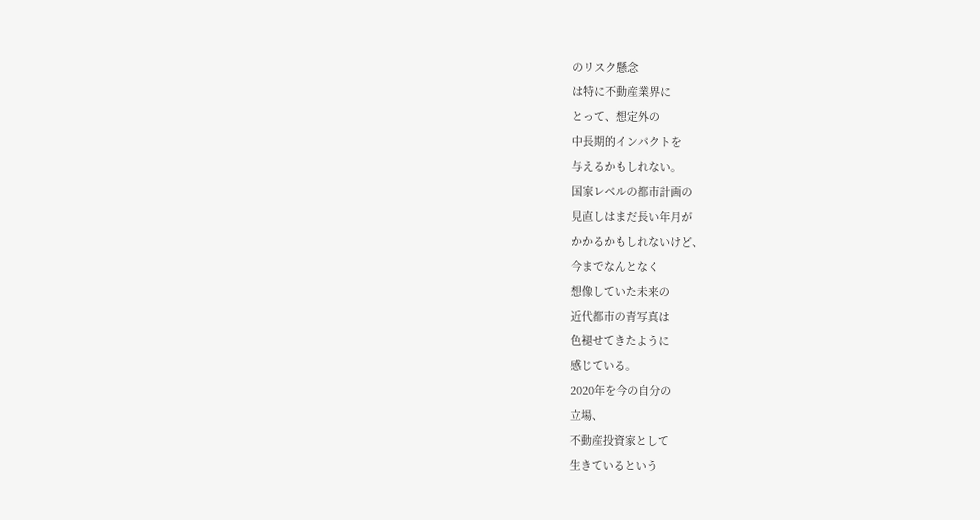のリスク懸念
は特に不動産業界に
とって、想定外の
中長期的インパクトを
与えるかもしれない。
国家レベルの都市計画の
見直しはまだ長い年月が
かかるかもしれないけど、
今までなんとなく
想像していた未来の
近代都市の青写真は
色褪せてきたように
感じている。
2020年を今の自分の
立場、
不動産投資家として
生きているという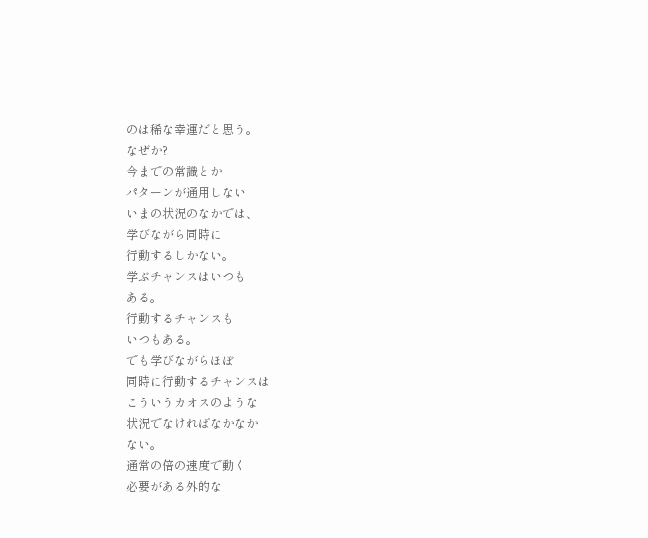のは稀な幸運だと思う。
なぜか?
今までの常識とか
パターンが通用しない
いまの状況のなかでは、
学びながら同時に
行動するしかない。
学ぶチャンスはいつも
ある。
行動するチャンスも
いつもある。
でも学びながらほぼ
同時に行動するチャンスは
こういうカオスのような
状況でなければなかなか
ない。
通常の倍の速度で動く
必要がある外的な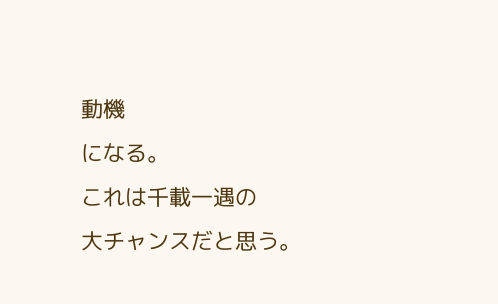動機
になる。
これは千載一遇の
大チャンスだと思う。